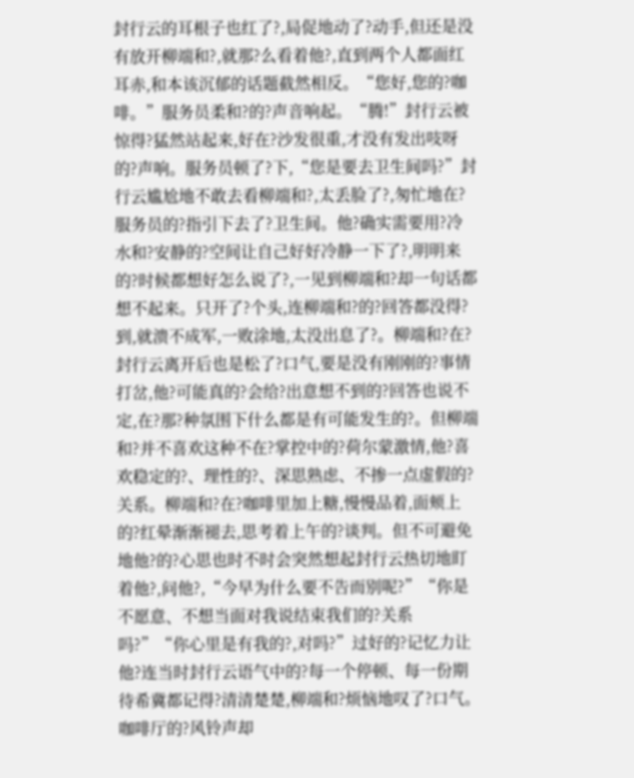封行云的耳根子也红了?,局促地动了?动手,但还是没有放开柳端和?,就那?么看着他?,直到两个人都面红耳赤,和本该沉郁的话题截然相反。“您好,您的?咖啡。”服务员柔和?的?声音响起。“腾!”封行云被惊得?猛然站起来,好在?沙发很重,才没有发出吱呀的?声响。服务员顿了?下,“您是要去卫生间吗?”封行云尴尬地不敢去看柳端和?,太丢脸了?,匆忙地在?服务员的?指引下去了?卫生间。他?确实需要用?冷水和?安静的?空间让自己好好冷静一下了?,明明来的?时候都想好怎么说了?,一见到柳端和?却一句话都想不起来。只开了?个头,连柳端和?的?回答都没得?到,就溃不成军,一败涂地,太没出息了?。柳端和?在?封行云离开后也是松了?口气,要是没有刚刚的?事情打岔,他?可能真的?会给?出意想不到的?回答也说不定,在?那?种氛围下什么都是有可能发生的?。但柳端和?并不喜欢这种不在?掌控中的?荷尔蒙激情,他?喜欢稳定的?、理性的?、深思熟虑、不掺一点虚假的?关系。柳端和?在?咖啡里加上糖,慢慢品着,面颊上的?红晕渐渐褪去,思考着上午的?谈判。但不可避免地他?的?心思也时不时会突然想起封行云热切地盯着他?,问他?,“今早为什么要不告而别呢?”“你是不愿意、不想当面对我说结束我们的?关系吗?”“你心里是有我的?,对吗?”过好的?记忆力让他?连当时封行云语气中的?每一个停顿、每一份期待希冀都记得?清清楚楚,柳端和?烦恼地叹了?口气。咖啡厅的?风铃声却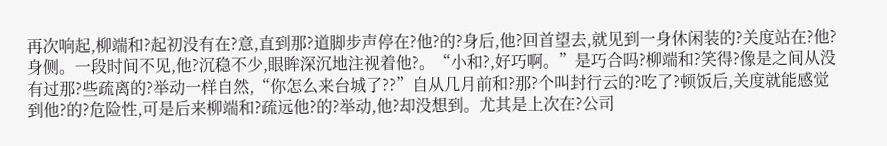再次响起,柳端和?起初没有在?意,直到那?道脚步声停在?他?的?身后,他?回首望去,就见到一身休闲装的?关度站在?他?身侧。一段时间不见,他?沉稳不少,眼眸深沉地注视着他?。“小和?,好巧啊。”是巧合吗?柳端和?笑得?像是之间从没有过那?些疏离的?举动一样自然,“你怎么来台城了??”自从几月前和?那?个叫封行云的?吃了?顿饭后,关度就能感觉到他?的?危险性,可是后来柳端和?疏远他?的?举动,他?却没想到。尤其是上次在?公司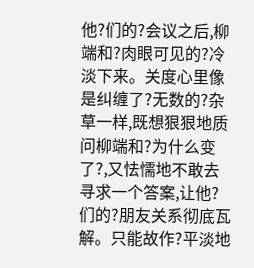他?们的?会议之后,柳端和?肉眼可见的?冷淡下来。关度心里像是纠缠了?无数的?杂草一样,既想狠狠地质问柳端和?为什么变了?,又怯懦地不敢去寻求一个答案,让他?们的?朋友关系彻底瓦解。只能故作?平淡地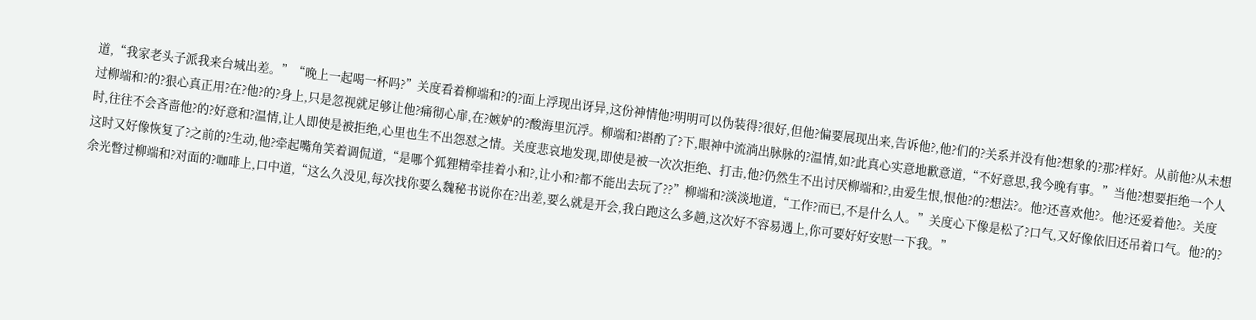道,“我家老头子派我来台城出差。”“晚上一起喝一杯吗?”关度看着柳端和?的?面上浮现出讶异,这份神情他?明明可以伪装得?很好,但他?偏要展现出来,告诉他?,他?们的?关系并没有他?想象的?那?样好。从前他?从未想过柳端和?的?狠心真正用?在?他?的?身上,只是忽视就足够让他?痛彻心扉,在?嫉妒的?酸海里沉浮。柳端和?斟酌了?下,眼神中流淌出脉脉的?温情,如?此真心实意地歉意道,“不好意思,我今晚有事。”当他?想要拒绝一个人时,往往不会吝啬他?的?好意和?温情,让人即使是被拒绝,心里也生不出怨怼之情。关度悲哀地发现,即使是被一次次拒绝、打击,他?仍然生不出讨厌柳端和?,由爱生恨,恨他?的?想法?。他?还喜欢他?。他?还爱着他?。关度这时又好像恢复了?之前的?生动,他?牵起嘴角笑着调侃道,“是哪个狐狸精牵挂着小和?,让小和?都不能出去玩了??”柳端和?淡淡地道,“工作?而已,不是什么人。”关度心下像是松了?口气,又好像依旧还吊着口气。他?的?余光瞥过柳端和?对面的?咖啡上,口中道,“这么久没见,每次找你要么魏秘书说你在?出差,要么就是开会,我白跑这么多趟,这次好不容易遇上,你可要好好安慰一下我。”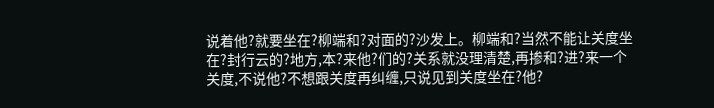说着他?就要坐在?柳端和?对面的?沙发上。柳端和?当然不能让关度坐在?封行云的?地方,本?来他?们的?关系就没理清楚,再掺和?进?来一个关度,不说他?不想跟关度再纠缠,只说见到关度坐在?他?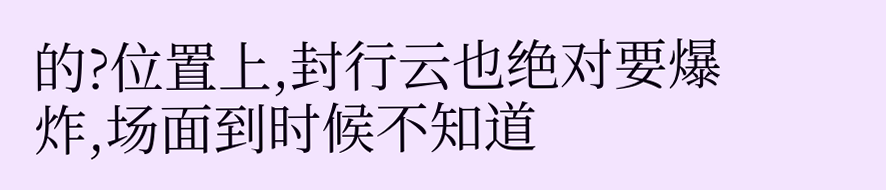的?位置上,封行云也绝对要爆炸,场面到时候不知道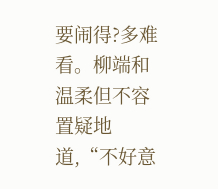要闹得?多难看。柳端和温柔但不容置疑地道,“不好意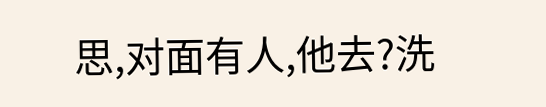思,对面有人,他去?洗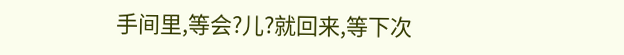手间里,等会?儿?就回来,等下次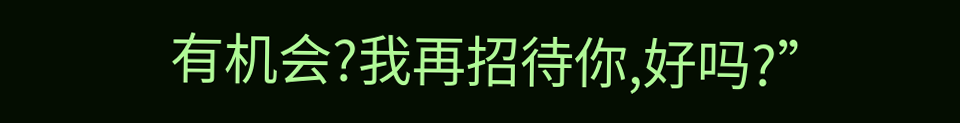有机会?我再招待你,好吗?”